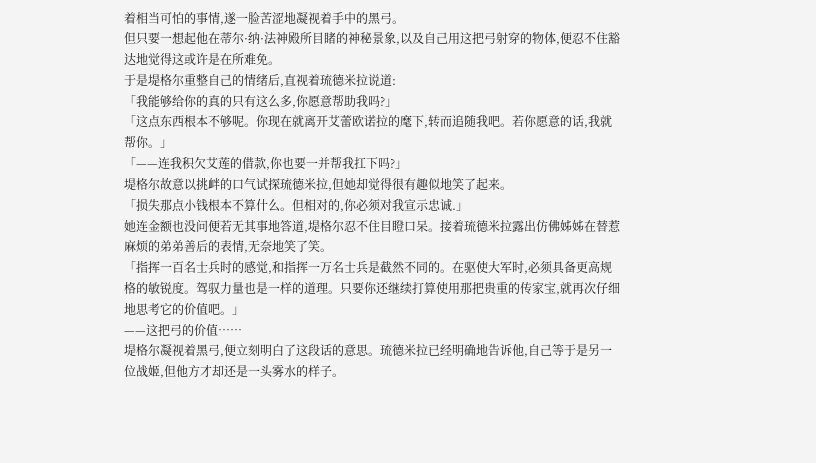着相当可怕的事情,遂一脸苦涩地凝视着手中的黑弓。
但只要一想起他在蒂尔·纳·法神殿所目睹的神秘景象,以及自己用这把弓射穿的物体,便忍不住豁达地觉得这或许是在所难免。
于是堤格尔重整自己的情绪后,直视着琉德米拉说道:
「我能够给你的真的只有这么多,你愿意帮助我吗?」
「这点东西根本不够呢。你现在就离开艾蕾欧诺拉的麾下,转而追随我吧。若你愿意的话,我就帮你。」
「——连我积欠艾莲的借款,你也要一并帮我扛下吗?」
堤格尔故意以挑衅的口气试探琉德米拉,但她却觉得很有趣似地笑了起来。
「损失那点小钱根本不算什么。但相对的,你必须对我宣示忠诚.」
她连金额也没问便若无其事地答道,堤格尔忍不住目瞪口呆。接着琉德米拉露出仿佛姊姊在替惹麻烦的弟弟善后的表情,无奈地笑了笑。
「指挥一百名士兵时的感觉,和指挥一万名士兵是截然不同的。在驱使大军时,必须具备更高规格的敏锐度。驾驭力量也是一样的道理。只要你还继续打算使用那把贵重的传家宝,就再次仔细地思考它的价值吧。」
——这把弓的价值……
堤格尔凝视着黑弓,便立刻明白了这段话的意思。琉德米拉已经明确地告诉他,自己等于是另一位战姬,但他方才却还是一头雾水的样子。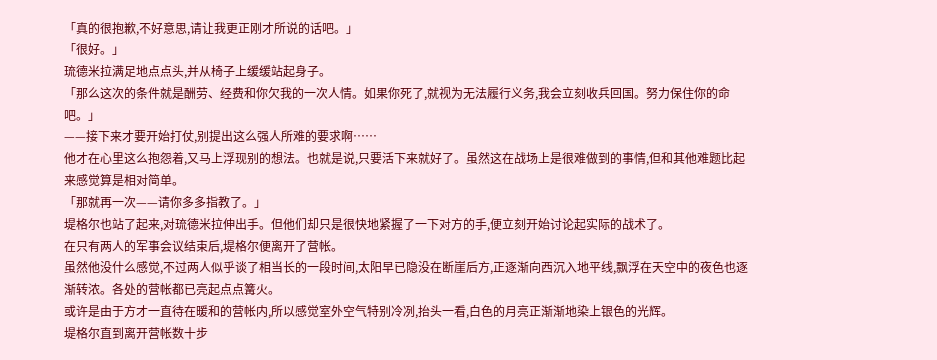「真的很抱歉,不好意思,请让我更正刚才所说的话吧。」
「很好。」
琉德米拉满足地点点头,并从椅子上缓缓站起身子。
「那么这次的条件就是酬劳、经费和你欠我的一次人情。如果你死了,就视为无法履行义务,我会立刻收兵回国。努力保住你的命吧。」
——接下来才要开始打仗,别提出这么强人所难的要求啊……
他才在心里这么抱怨着,又马上浮现别的想法。也就是说,只要活下来就好了。虽然这在战场上是很难做到的事情,但和其他难题比起来感觉算是相对简单。
「那就再一次——请你多多指教了。」
堤格尔也站了起来,对琉德米拉伸出手。但他们却只是很快地紧握了一下对方的手,便立刻开始讨论起实际的战术了。
在只有两人的军事会议结束后,堤格尔便离开了营帐。
虽然他没什么感觉,不过两人似乎谈了相当长的一段时间,太阳早已隐没在断崖后方,正逐渐向西沉入地平线,飘浮在天空中的夜色也逐渐转浓。各处的营帐都已亮起点点篝火。
或许是由于方才一直待在暖和的营帐内,所以感觉室外空气特别冷冽,抬头一看,白色的月亮正渐渐地染上银色的光辉。
堤格尔直到离开营帐数十步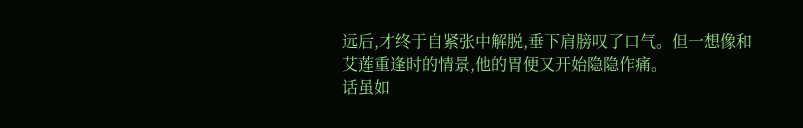远后,才终于自紧张中解脱,垂下肩膀叹了口气。但一想像和艾莲重逢时的情景,他的胃便又开始隐隐作痛。
话虽如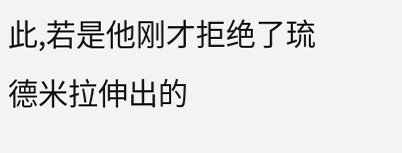此,若是他刚才拒绝了琉德米拉伸出的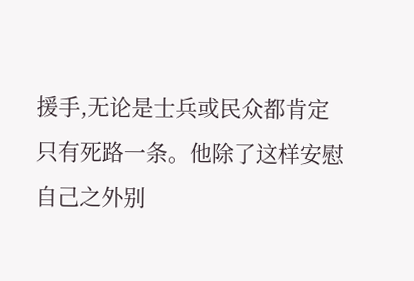援手,无论是士兵或民众都肯定只有死路一条。他除了这样安慰自己之外别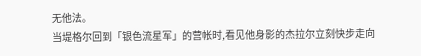无他法。
当堤格尔回到「银色流星军」的营帐时,看见他身影的杰拉尔立刻快步走向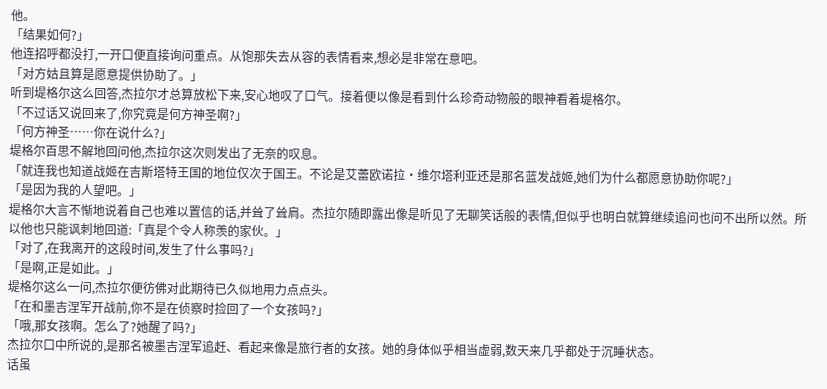他。
「结果如何?」
他连招呼都没打,一开口便直接询问重点。从饱那失去从容的表情看来,想必是非常在意吧。
「对方姑且算是愿意提供协助了。」
听到堤格尔这么回答,杰拉尔才总算放松下来,安心地叹了口气。接着便以像是看到什么珍奇动物般的眼神看着堤格尔。
「不过话又说回来了,你究竟是何方神圣啊?」
「何方神圣……你在说什么?」
堤格尔百思不解地回问他,杰拉尔这次则发出了无奈的叹息。
「就连我也知道战姬在吉斯塔特王国的地位仅次于国王。不论是艾蕾欧诺拉·维尔塔利亚还是那名蓝发战姬,她们为什么都愿意协助你呢?」
「是因为我的人望吧。」
堤格尔大言不惭地说着自己也难以置信的话,并耸了耸肩。杰拉尔随即露出像是听见了无聊笑话般的表情,但似乎也明白就算继续追问也问不出所以然。所以他也只能讽刺地回道:「真是个令人称羡的家伙。」
「对了,在我离开的这段时间,发生了什么事吗?」
「是啊,正是如此。」
堤格尔这么一问,杰拉尔便彷佛对此期待已久似地用力点点头。
「在和墨吉涅军开战前,你不是在侦察时捡回了一个女孩吗?」
「哦,那女孩啊。怎么了?她醒了吗?」
杰拉尔口中所说的,是那名被墨吉涅军追赶、看起来像是旅行者的女孩。她的身体似乎相当虚弱,数天来几乎都处于沉睡状态。
话虽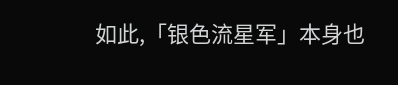如此,「银色流星军」本身也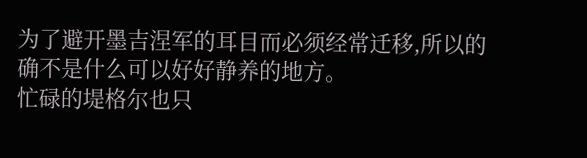为了避开墨吉涅军的耳目而必须经常迁移,所以的确不是什么可以好好静养的地方。
忙碌的堤格尔也只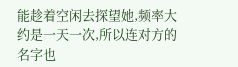能趁着空闲去探望她,频率大约是一天一次,所以连对方的名字也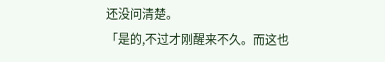还没问清楚。
「是的,不过才刚醒来不久。而这也